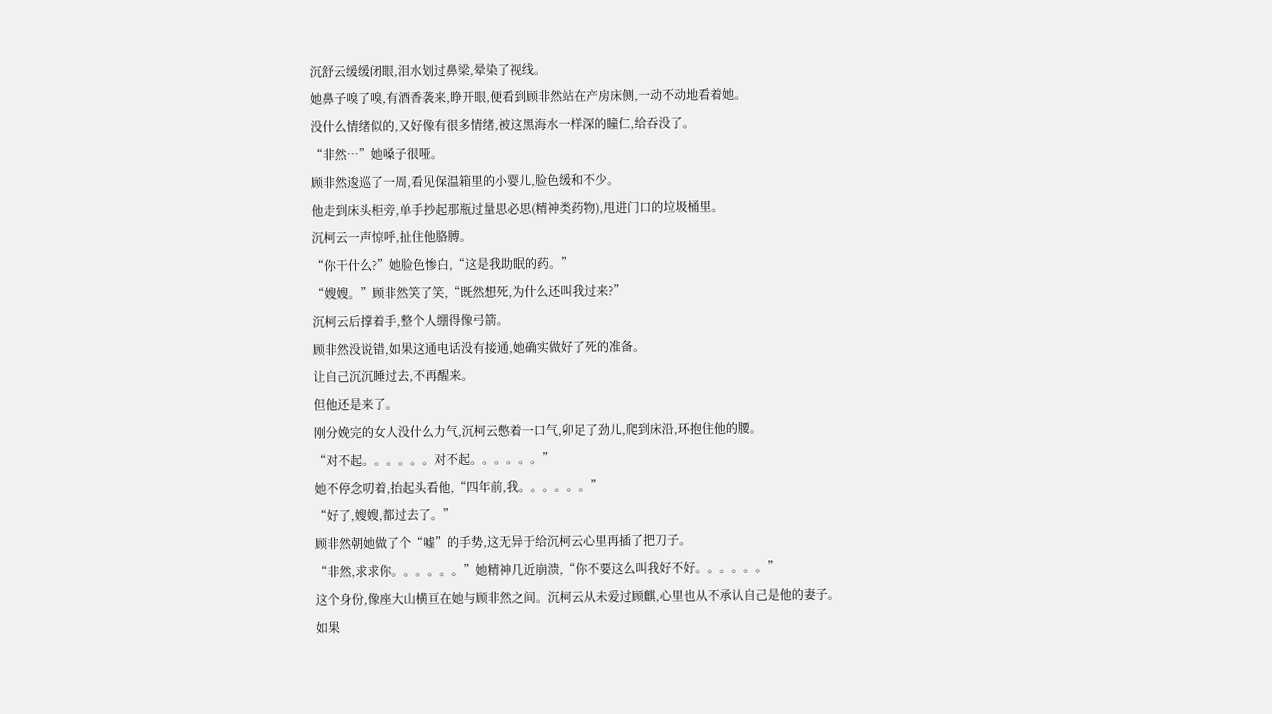沉舒云缓缓闭眼,泪水划过鼻梁,晕染了视线。
她鼻子嗅了嗅,有酒香袭来,睁开眼,便看到顾非然站在产房床侧,一动不动地看着她。
没什么情绪似的,又好像有很多情绪,被这黑海水一样深的瞳仁,给吞没了。
“非然…”她嗓子很哑。
顾非然逡巡了一周,看见保温箱里的小婴儿,脸色缓和不少。
他走到床头柜旁,单手抄起那瓶过量思必思(精神类药物),甩进门口的垃圾桶里。
沉柯云一声惊呼,扯住他胳膊。
“你干什么?”她脸色惨白,“这是我助眠的药。”
“嫂嫂。”顾非然笑了笑,“既然想死,为什么还叫我过来?”
沉柯云后撑着手,整个人绷得像弓箭。
顾非然没说错,如果这通电话没有接通,她确实做好了死的准备。
让自己沉沉睡过去,不再醒来。
但他还是来了。
刚分娩完的女人没什么力气,沉柯云憋着一口气,卯足了劲儿,爬到床沿,环抱住他的腰。
“对不起。。。。。。对不起。。。。。。”
她不停念叨着,抬起头看他,“四年前,我。。。。。。”
“好了,嫂嫂,都过去了。”
顾非然朝她做了个“嘘”的手势,这无异于给沉柯云心里再插了把刀子。
“非然,求求你。。。。。。”她精神几近崩溃,“你不要这么叫我好不好。。。。。。”
这个身份,像座大山横亘在她与顾非然之间。沉柯云从未爱过顾麒,心里也从不承认自己是他的妻子。
如果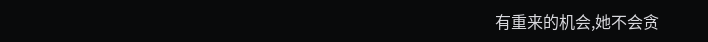有重来的机会,她不会贪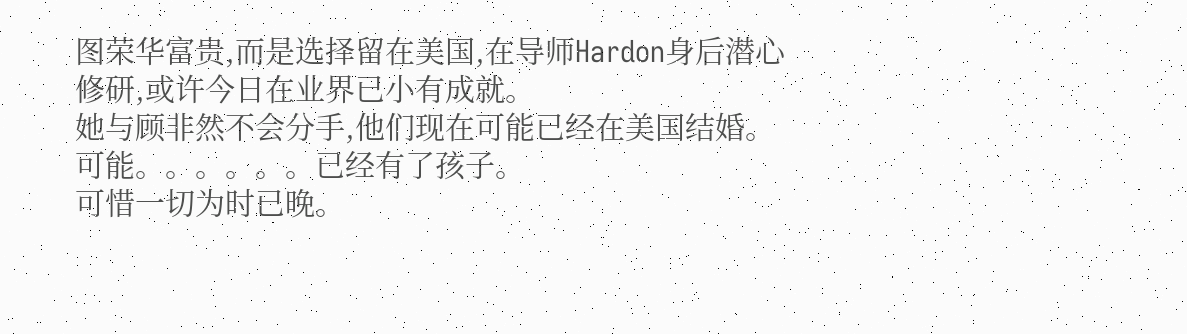图荣华富贵,而是选择留在美国,在导师Hardon身后潜心修研,或许今日在业界已小有成就。
她与顾非然不会分手,他们现在可能已经在美国结婚。
可能。。。。。。已经有了孩子。
可惜一切为时已晚。